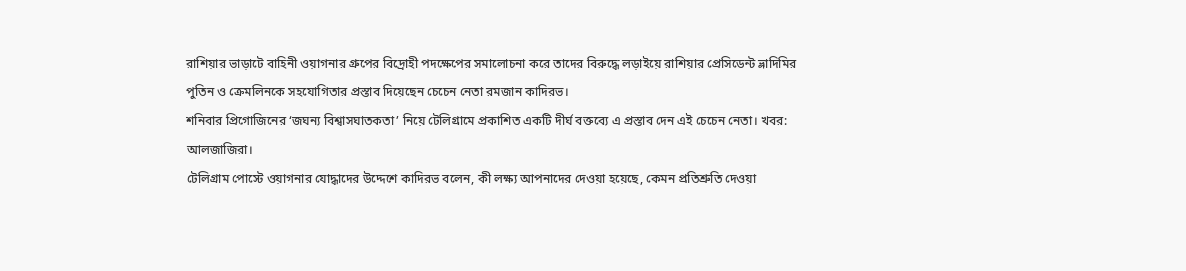রাশিয়ার ভাড়াটে বাহিনী ওয়াগনার গ্রুপের বিদ্রোহী পদক্ষেপের সমালোচনা করে তাদের বিরুদ্ধে লড়াইয়ে রাশিয়ার প্রেসিডেন্ট ভ্লাদিমির পুতিন ও ক্রেমলিনকে সহযোগিতার প্রস্তাব দিয়েছেন চেচেন নেতা রমজান কাদিরভ।
শনিবার প্রিগোজিনের ‘জঘন্য বিশ্বাসঘাতকতা’ নিয়ে টেলিগ্রামে প্রকাশিত একটি দীর্ঘ বক্তব্যে এ প্রস্তাব দেন এই চেচেন নেতা। খবর: আলজাজিরা।
টেলিগ্রাম পোস্টে ওয়াগনার যোদ্ধাদের উদ্দেশে কাদিরভ বলেন, কী লক্ষ্য আপনাদের দেওয়া হয়েছে, কেমন প্রতিশ্রুতি দেওয়া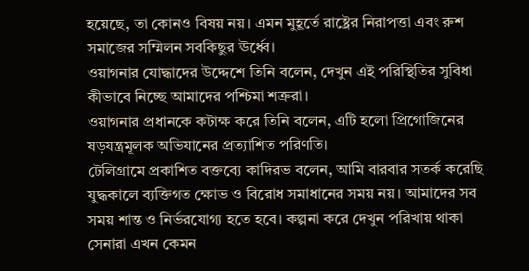হয়েছে, তা কোনও বিষয় নয়। এমন মুহূর্তে রাষ্ট্রের নিরাপত্তা এবং রুশ সমাজের সম্মিলন সবকিছুর ঊর্ধ্বে।
ওয়াগনার যোদ্ধাদের উদ্দেশে তিনি বলেন, দেখুন এই পরিস্থিতির সুবিধা কীভাবে নিচ্ছে আমাদের পশ্চিমা শত্রুরা।
ওয়াগনার প্রধানকে কটাক্ষ করে তিনি বলেন, এটি হলো প্রিগোজিনের ষড়যন্ত্রমূলক অভিযানের প্রত্যাশিত পরিণতি।
টেলিগ্রামে প্রকাশিত বক্তব্যে কাদিরভ বলেন, আমি বারবার সতর্ক করেছি যুদ্ধকালে ব্যক্তিগত ক্ষোভ ও বিরোধ সমাধানের সময় নয়। আমাদের সব সময় শান্ত ও নির্ভরযোগ্য হতে হবে। কল্পনা করে দেখুন পরিখায় থাকা সেনারা এখন কেমন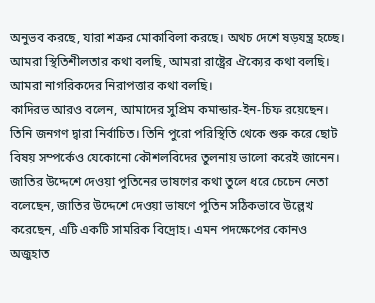অনুভব করছে, যারা শত্রুর মোকাবিলা করছে। অথচ দেশে ষড়যন্ত্র হচ্ছে। আমরা স্থিতিশীলতার কথা বলছি, আমরা রাষ্ট্রের ঐক্যের কথা বলছি। আমরা নাগরিকদের নিরাপত্তার কথা বলছি।
কাদিরভ আরও বলেন, আমাদের সুপ্রিম কমান্ডার-ইন-চিফ রয়েছেন। তিনি জনগণ দ্বারা নির্বাচিত। তিনি পুরো পরিস্থিতি থেকে শুরু করে ছোট বিষয় সম্পর্কেও যেকোনো কৌশলবিদের তুলনায় ভালো করেই জানেন।
জাতির উদ্দেশে দেওয়া পুতিনের ভাষণের কথা তুলে ধরে চেচেন নেতা বলেছেন, জাতির উদ্দেশে দেওয়া ভাষণে পুতিন সঠিকভাবে উল্লেখ করেছেন, এটি একটি সামরিক বিদ্রোহ। এমন পদক্ষেপের কোনও অজুহাত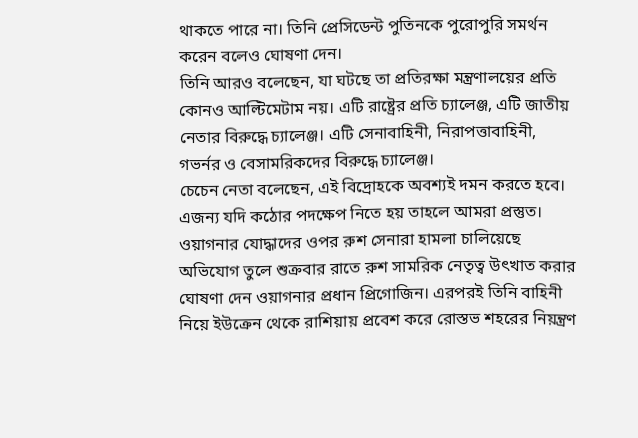থাকতে পারে না। তিনি প্রেসিডেন্ট পুতিনকে পুরোপুরি সমর্থন করেন বলেও ঘোষণা দেন।
তিনি আরও বলেছেন, যা ঘটছে তা প্রতিরক্ষা মন্ত্রণালয়ের প্রতি কোনও আল্টিমেটাম নয়। এটি রাষ্ট্রের প্রতি চ্যালেঞ্জ, এটি জাতীয় নেতার বিরুদ্ধে চ্যালেঞ্জ। এটি সেনাবাহিনী, নিরাপত্তাবাহিনী, গভর্নর ও বেসামরিকদের বিরুদ্ধে চ্যালেঞ্জ।
চেচেন নেতা বলেছেন, এই বিদ্রোহকে অবশ্যই দমন করতে হবে। এজন্য যদি কঠোর পদক্ষেপ নিতে হয় তাহলে আমরা প্রস্তুত।
ওয়াগনার যোদ্ধাদের ওপর রুশ সেনারা হামলা চালিয়েছে অভিযোগ তুলে শুক্রবার রাতে রুশ সামরিক নেতৃত্ব উৎখাত করার ঘোষণা দেন ওয়াগনার প্রধান প্রিগোজিন। এরপরই তিনি বাহিনী নিয়ে ইউক্রেন থেকে রাশিয়ায় প্রবেশ করে রোস্তভ শহরের নিয়ন্ত্রণ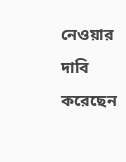নেওয়ার দাবি করেছেন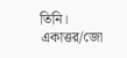তিনি।
একাত্তর/জো